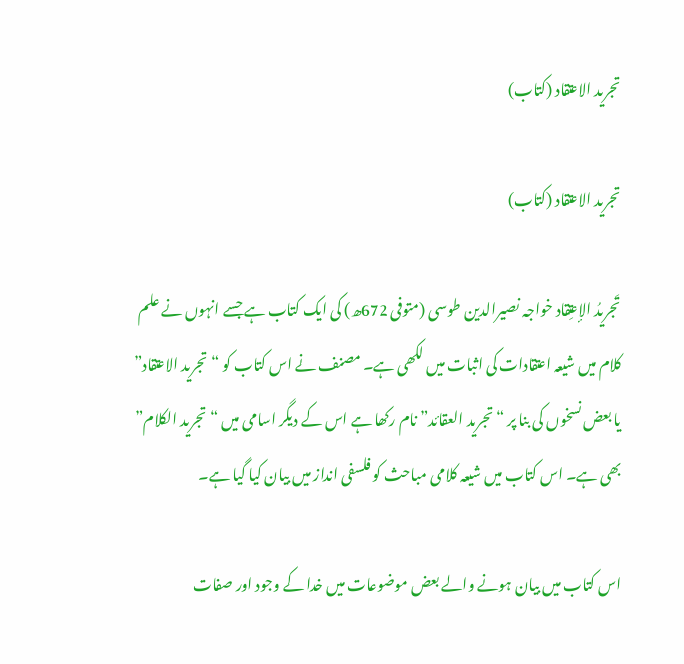تجرید الاعتقاد (کتاب)

تجرید الاعتقاد (کتاب)

تَجریدُ الإعتِقاد خواجہ نصیرالدین طوسی (متوفی 672ھ) کی ایک کتاب ہے جسے انہوں نے علم کلام میں شیعہ اعتقادات کی اثبات میں لکھی ہے۔ مصنف نے اس کتاب کو “تجرید الاعتقاد” یا بعض نسخوں کی بنا پر “تجرید العقائد” نام رکھا ہے اس کے دیگر اسامی میں “تجرید الکلام” بھی ہے۔ اس کتاب میں شیعہ کلامی مباحث کو فلسفی انداز میں بیان کیا گیا ہے۔

اس کتاب میں بیان ہونے والے بعض موضوعات میں خدا کے وجود اور صفات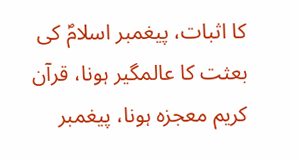کا اثبات، پیغمبر اسلامؐ کی بعثت کا عالمگیر ہونا، قرآن کریم معجزہ ہونا، پیغمبر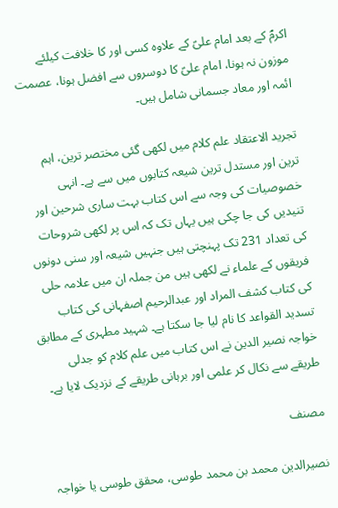اکرمؐ کے بعد امام علیؑ کے علاوہ کسی اور کا خلافت کیلئے موزون نہ ہونا، امام علیؑ کا دوسروں سے افضل ہونا، عصمت ائمہ اور معاد جسمانی شامل ہیں۔

تجرید الاعتقاد علم کلام میں لکھی گئی مختصر ترین، اہم ترین اور مستدل ترین شیعہ کتابوں میں سے ہے۔ انہی خصوصیات کی وجہ سے اس کتاب بہت ساری شرحین اور تنیدیں کی جا چکی ہیں یہاں تک کہ اس پر لکھی شروحات کی تعداد 231 تک پہنچتی ہیں جنہیں شیعہ اور سنی دونوں فریقوں کے علماء نے لکھی ہیں من جملہ ان میں علامہ حلی کی کتاب کشف المراد اور عبدالرحیم اصفہانی کی کتاب تسدید القواعد کا نام لیا جا سکتا ہے۔ شہید مطہری کے مطابق خواجہ نصیر الدین نے اس کتاب میں علم کلام کو جدلی طریقے سے نکال کر علمی اور برہانی طریقے کے نزدیک لایا ہے۔

مصنف

نصیرالدین محمد بن محمد طوسی، محقق طوسی یا خواجہ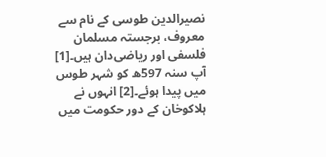نصیرالدین طوسی کے نام سے معروف، برجستہ مسلمان فلسفی اور ریاضی‌دان ہیں۔[1] آپ سنہ 597ھ کو شہر طوس میں پیدا ہوئے۔[2] انہوں نے ہلاکوخان کے دور حکومت میں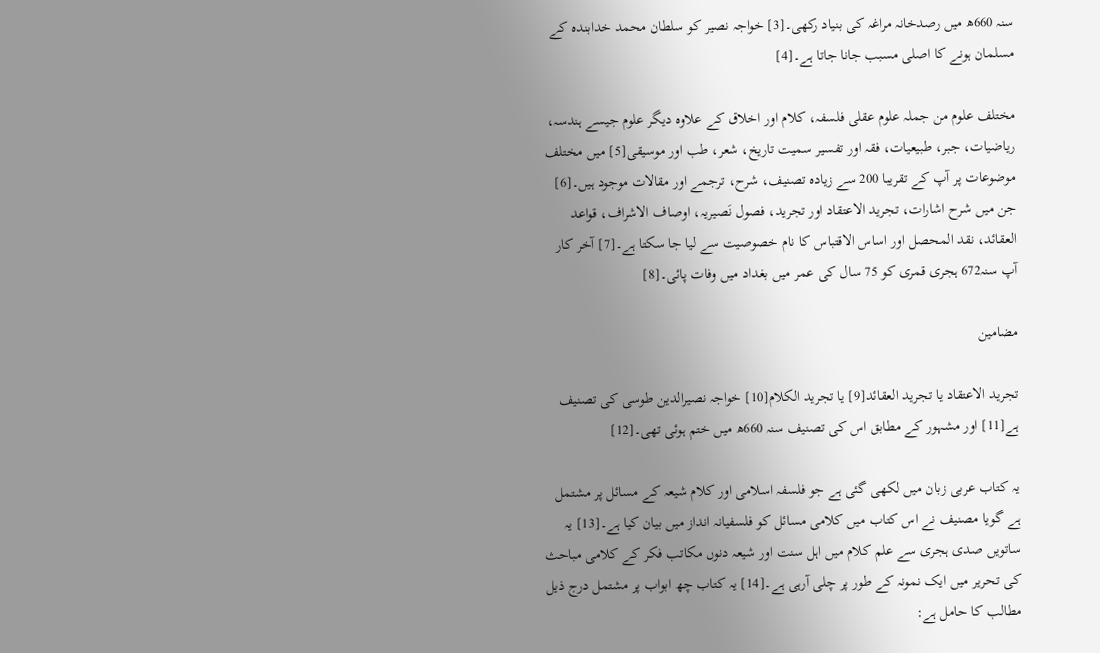سنہ 660ھ میں رصدخانہ مراغہ کی بنیاد رکھی۔[3] خواجہ نصیر کو سلطان محمد خدابندہ کے مسلمان ہونے کا اصلی مسبب جانا جاتا ہے۔[4]

مختلف علوم من جملہ علوم عقلی فلسفہ، کلام اور اخلاق کے علاوہ دیگر علوم جیسے ہندسہ، ریاضیات، جبر، طبیعیات، فقہ اور تفسیر سمیت تاریخ، شعر، طب اور موسیقی[5] میں مختلف موضوعات پر آپ کے تقریبا 200 سے زیادہ تصنیف، شرح، ترجمے اور مقالات موجود ہیں۔[6] جن میں شرح اشارات، تجرید الاعتقاد اور تجرید، فصول نَصیریہ، اوصاف الاشراف، قواعد العقائد، نقد المحصل اور اساس الاقتباس کا نام خصوصیت سے لیا جا سکتا ہے۔[7] آخر کار آپ سنہ672 ہجری قمری کو 75 سال کی عمر میں بغداد میں وفات پائی۔[8]

مضامین

تجرید الاعتقاد یا تجرید العقائد[9] یا تجرید الکلام[10] خواجہ نصیرالدین طوسی کی تصنیف ہے[11] اور مشہور کے مطابق اس کی تصنیف سنہ 660ھ میں ختم ہوئی تھی۔[12]

یہ کتاب عربی زبان میں لکھی گئی ہے جو فلسفہ اسلامی اور کلام شیعہ کے مسائل پر مشتمل ہے گویا مصنیف نے اس کتاب میں کلامی مسائل کو فلسفیانہ انداز میں بیان کیا ہے۔[13] یہ ساتویں صدی ہجری سے علم کلام میں اہل سنت اور شیعہ دنوں مکاتب فکر کے کلامی مباحث کی تحریر میں ایک نمونہ کے طور پر چلی آرہی ہے۔[14] یہ کتاب چھ ابواب پر مشتمل درج ذیل مطالب کا حامل ہے: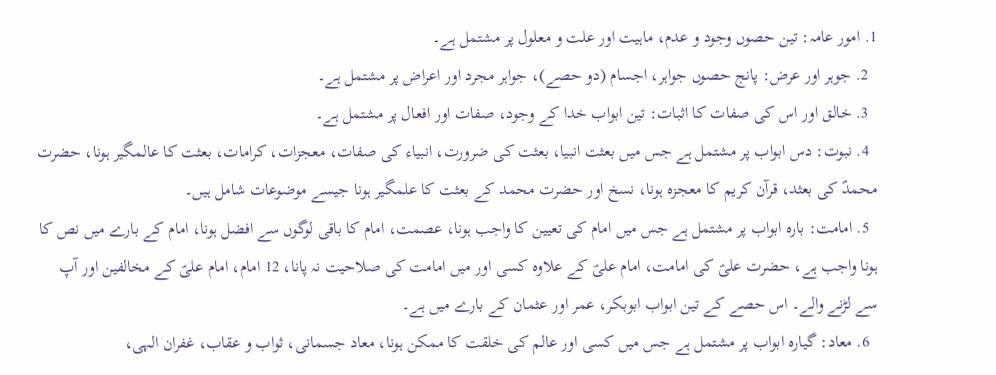1. امور عامہ: تین حصوں وجود و عدم، ماہیت اور علت و معلول پر مشتمل ہے۔
  2. جوہر اور عرض: پانج حصوں جواہر، اجسام (دو حصے)، جواہر مجرد اور اعراض پر مشتمل ہے۔
  3. خالق اور اس کی صفات کا اثبات: تین ابواب خدا کے وجود، صفات اور افعال پر مشتمل ہے۔
  4. نبوت: دس ابواب پر مشتمل ہے جس میں بعثت انبیا، بعثت کی ضرورت، انبیاء کی صفات، معجزات، کرامات، بعثت کا عالمگیر ہونا، حضرت محمدؐ کی بعثد، قرآن کریم کا معجزہ ہونا، نسخ اور حضرت محمد کے بعثت کا علمگیر ہونا جیسے موضوعات شامل ہیں۔
  5. امامت: بارہ ابواب پر مشتمل ہے جس میں امام کی تعیین کا واجب ہونا، عصمت، امام کا باقی لوگوں سے افضل ہونا، امام کے بارے میں نص کا ہونا واجب ہے، حضرت علیؑ کی امامت، امام علیؑ کے علاوہ کسی اور میں امامت کی صلاحیت نہ پانا، 12 امام، امام علیؑ کے مخالفین اور آپ سے لڑنے والے۔ اس حصے کے تین ابواب ابوبکر، عمر اور عثمان کے بارے میں ہے۔
  6. معاد: گیارہ ابواب پر مشتمل ہے جس میں کسی اور عالم کی خلقت کا ممکن ہونا، معاد جسمانی، ثواب و عقاب، غفران الہی،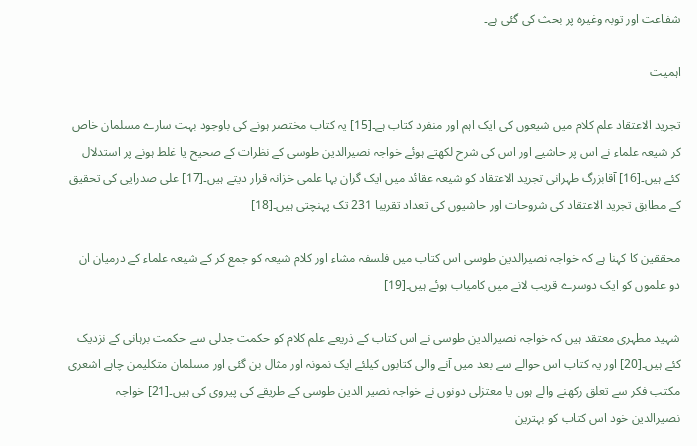شفاعت اور توبہ وغیرہ پر بحث کی گئی ہے۔

اہمیت

تجرید الاعتقاد علم کلام میں شیعوں کی ایک اہم اور منفرد کتاب ہے۔[15] یہ کتاب مختصر ہونے کی باوجود بہت سارے مسلمان خاص کر شیعہ علماء نے اس پر حاشیے اور اس کی شرح لکھتے ہوئے خواجہ نصیرالدین طوسی کے نظرات کے صحیح یا غلط ہونے پر استدلال کئے ہیں۔[16] آقابزرگ طہرانی تجرید الاعتقاد کو شیعہ عقائد میں ایک گران بہا علمی خزانہ قرار دیتے ہیں۔[17] علی صدرایی کی تحقیق کے مطابق تجرید الاعتقاد کی شروحات اور حاشیوں کی تعداد تقریبا 231 تک پہنچتی ہیں۔[18]

محققین کا کہنا ہے کہ خواجہ نصیرالدین طوسی اس کتاب میں فلسفہ مشاء اور کلام شیعہ کو جمع کر کے شیعہ علماء کے درمیان ان دو علموں کو ایک دوسرے قریب لانے میں کامیاب ہوئے ہیں۔[19]

شہید مطہری معتقد ہیں کہ خواجہ نصیرالدین طوسی نے اس کتاب کے ذریعے علم کلام کو حکمت جدلی سے حکمت برہانی کے نزدیک کئے ہیں۔[20] اور یہ کتاب اس حوالے سے بعد میں آنے والی کتابوں کیلئے ایک نمونہ اور مثال بن گئی اور مسلمان متکلیمن چاہے اشعری مکتب فکر سے تعلق رکھنے والے ہوں یا معتزلی دونوں نے خواجہ نصیر الدین طوسی کے طریقے کی پیروی کی ہیں۔[21] خواجہ نصیرالدین خود اس کتاب کو بہترین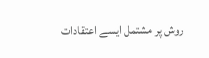روش پر مشتمل ایسے اعتقادات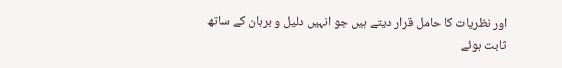اور نظریات کا حامل قرار دیتے ہیں جو انہیں دلیل و برہان کے ساتھ ثابت ہوئے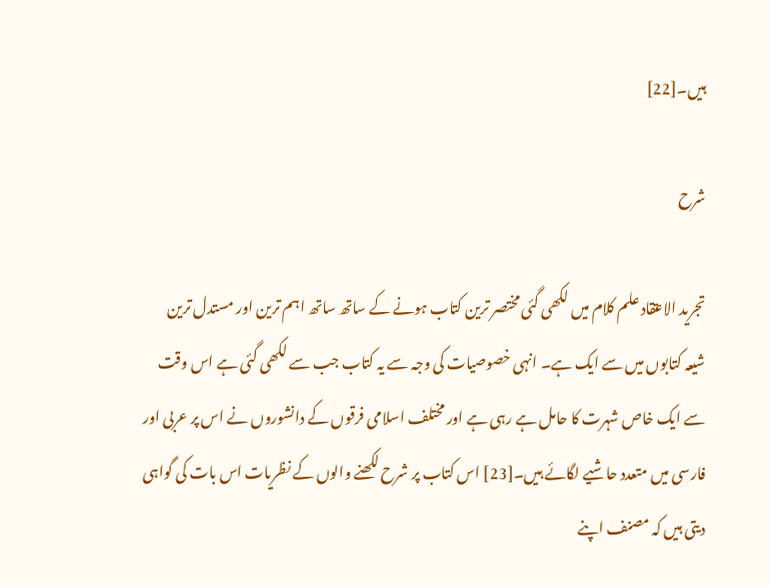ہیں۔[22]

شرح

تجرید الاعتقاد علم کلام میں لکھی گئی مختصر ترین کتاب ہونے کے ساتھ ساتھ اہم ترین اور مستدل ترین شیعہ کتابوں میں سے ایک ہے۔ انہی خصوصیات کی وجہ سے یہ کتاب جب سے لکھی گئی ہے اس وقت سے ایک خاص شہرت کا حامل ہے رہی ہے اور مختلف اسلامی فرقوں کے دانشوروں نے اس پر عربی اور فارسی میں متعدد حاشیے لگائے ہیں۔[23] اس کتاب پر شرح لکھنے والوں کے نظریات اس بات کی گواہی دیتی ہیں کہ مصنف اپنے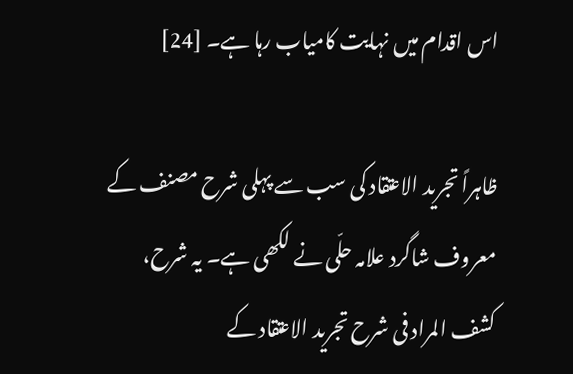اس اقدام میں نہایت کامیاب رہا ہے۔ [24]

ظاہراً تجرید الاعتقاد کی سب سے پہلی شرح مصنف کے معروف شاگرد علامہ حلّی نے لکھی ہے۔ یہ شرح، کشف المراد فی شرح تجرید الاعتقاد کے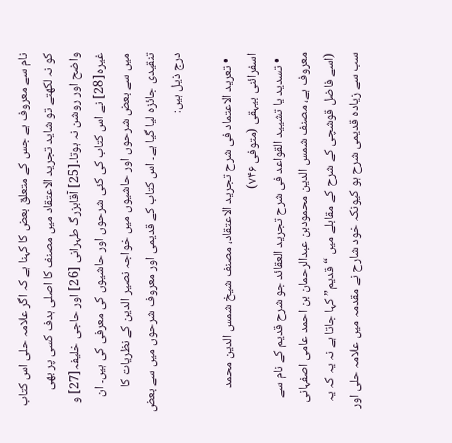نام سے معروف ہے جس کے متعلق بعض کا کہنا ہے کہ اگر علامہ حلی اس کتاب کو نہ لکهتے تو شاید تجرید الاعتقاد میں مصنف کا اصلی ہدف کسی پر بھی واضح اور روشن نہ ہوتا۔[25] آقابزرگ طہرانی [26] اور حاجی خلیفہ[27] و غیرہ[28] نے اس کتاب کی کئی شرحوں اور حاشیوں کی معرفی کی ہیں۔ ان میں سے بعض شرحوں اور حاشیوں میں خواجہ نصیر الدین کے نظریات کا تنقیدی جائزہ لیا گیا ہے۔ اس کتاب کے قدیمی اور معروف شرحوں میں سے بعض درج ذیل ہیں:

  • تعرید الاعتماد فی شرح تجرید الاعتقاد، مصنف شیخ شمس الدین محمد اسفرائنی بیہقی (متوفی ۷۴۶)
  • تسدید یا تشیید القواعد فی شرح تجرید العقائد جو شرح قدیم کے نام سے معروف ہے، مصنف شمس الدین محمودبن عبدالرحمان بن احمد عامی اصفہانی (اسے فاضل قوشچی کے شرح کے مقابلے میں “قدیم” کہا جاتا ہے نہ یہ کہ یہ سب سے زیادہ قدیمی شرح ہو کیونکہ خود شارح نے مقدمہ میں علامہ حلی اور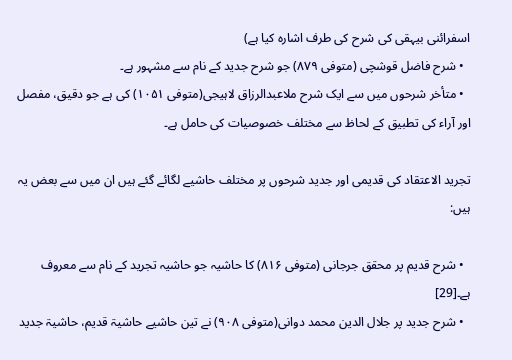اسفرائنی بیہقی کی شرح کی طرف اشارہ کیا ہے)
  • شرح فاضل قوشچی (متوفی ۸۷۹) جو شرح جدید کے نام سے مشہور ہے۔
  • متأخر شرحوں میں سے ایک شرح ملاعبدالرزاق لاہیجی(متوفی ۱۰۵۱) کی ہے جو دقیق، مفصل اور آراء کی تطبیق کے لحاظ سے مختلف خصوصیات کی حامل ہے۔

تجرید الاعتقاد کی قدیمی اور جدید شرحوں پر مختلف حاشیے لگائے گئے ہیں ان میں سے بعض یہ ہیں:

  • شرح قدیم پر محقق جرجانی (متوفی ۸۱۶) کا حاشیہ جو حاشیہ تجرید کے نام سے معروف ہے۔[29]
  • شرح جدید پر جلال الدین محمد دوانی(متوفی ۹۰۸) نے تین حاشیے حاشیۃ قدیم، حاشیۃ جدید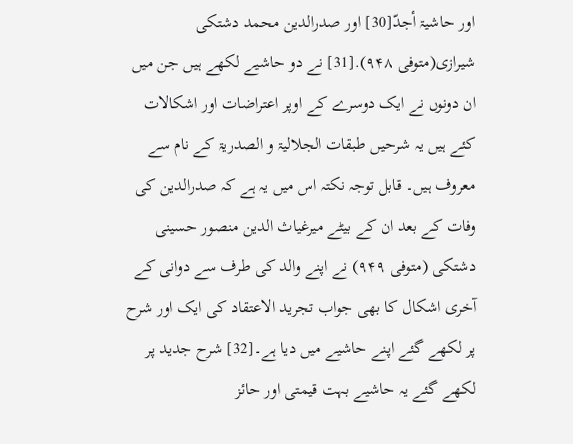اور حاشیۃ أجدّ[30] اور صدرالدین محمد دشتکی شیرازی(متوفی ۹۴۸).[31] نے دو حاشیے لکھے ہیں جن میں ان دونوں نے ایک دوسرے کے اوپر اعتراضات اور اشکالات کئے ہیں یہ شرحیں طبقات الجلالیۃ و الصدریۃ کے نام سے معروف ہیں۔ قابل توجہ نکتہ اس میں یہ ہے کہ صدرالدین کی وفات کے بعد ان کے بیٹے میرغیاث الدین منصور حسینی دشتکی (متوفی ۹۴۹) نے اپنے والد کی طرف سے دوانی کے آخری اشکال کا بھی جواب تجرید الاعتقاد کی ایک اور شرح پر لکھے گئے اپنے حاشیے میں دیا ہے۔[32] شرح جدید پر لکھے گئے یہ حاشیے بہت قیمتی اور حائز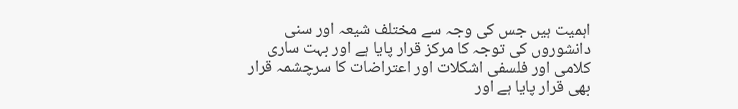اہمیت ہیں جس کی وجہ سے مختلف شیعہ اور سنی دانشوروں کی توجہ کا مرکز قرار پایا ہے اور بہت ساری کلامی اور فلسفی اشکلات اور اعتراضات کا سرچشمہ قرار بھی قرار پایا ہے اور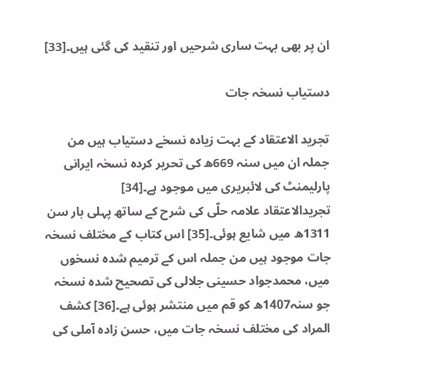ان پر بھی بہت ساری شرحیں اور تنقید کی گئی ہیں۔[33]

دستیاب نسخہ جات

تجرید الاعتقاد کے بہت زیادہ نسخے دستیاب ہیں من جملہ ان میں سنہ 669ھ کی تحریر کردہ نسخہ ایرانی پارلیمنٹ کی لائبریری میں موجود ہے۔[34]
تجریدالاعتقاد علامہ حلّی کی شرح کے ساتھ پہلی بار سن 1311ھ میں شایع ہوئی۔[35] اس کتاب کے مختلف نسخہ جات موجود ہیں من جملہ اس کے ترمیم شدہ نسخوں میں، محمدجواد حسینی جلالی کی تصحیح شدہ نسخہ جو سنہ1407ھ کو قم میں منتشر ہوئی ہے۔[36] کشف المراد کی مختلف نسخہ جات میں، حسن زادہ آملی کی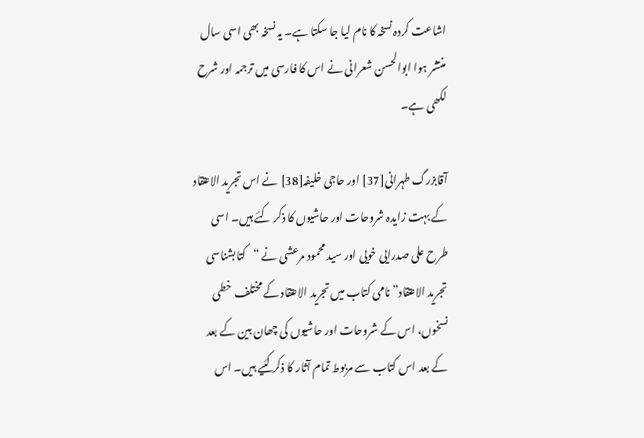اشاعت کردہ نسخہ کا نام لیا جا سکتا ہے۔ یہ نسخہ بھی اسی سال منتشر ہوا ابوالحسن شعرانی نے اس کا فارسی میں ترجمہ اور شرح لکھی ہے۔

آقابزرگ طہرانی[37] اور حاجی خلیفہ[38] نے اس تجرید الاعتقاد کے بہت زایدہ شروحات اور حاشیوں کا ذکر کئے ہیں۔ اسی طرح علی صدرایی خویی اور سید محمود مرعشی نے “کتابشناسی تجرید الاعتقاد” نامی کتاب میں تجرید الاعتقاد کے مختلف خطی نسخوں، اس کے شروحات اور حاشیوں کی چھان بین کے بعد کے بعد اس کتاب سے مربوط تمام آثار کا ذکر کئیے ہیں۔ اس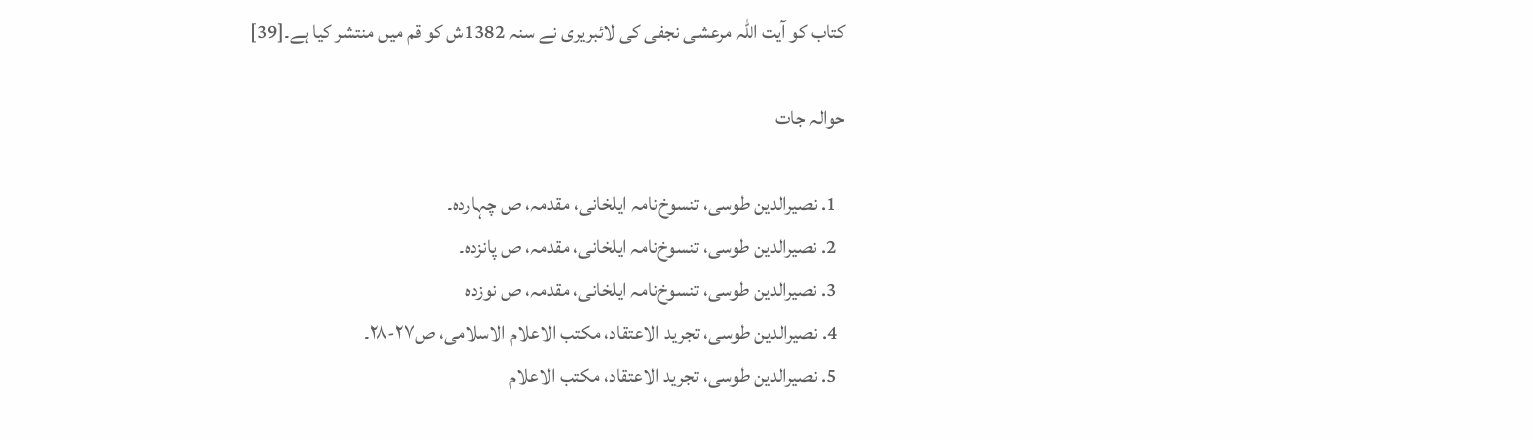کتاب کو آیت اللہ مرعشی نجفی کی لائبریری نے سنہ 1382ش کو قم میں منتشر کیا ہے۔[39]

حوالہ جات

  1. نصیرالدین طوسی، تنسوخ‌نامہ ایلخانی، مقدمہ، ص چہاردہ۔
  2. نصیرالدین طوسی، تنسوخ‌نامہ ایلخانی، مقدمہ، ص پانزدہ۔
  3. نصیرالدین طوسی، تنسوخ‌نامہ ایلخانی، مقدمہ، ص نوزدہ
  4. نصیرالدین طوسی، تجرید الاعتقاد، مکتب الاعلام الاسلامی، ص۲۷-۲۸۔
  5. نصیرالدین طوسی، تجرید الاعتقاد، مکتب الاعلام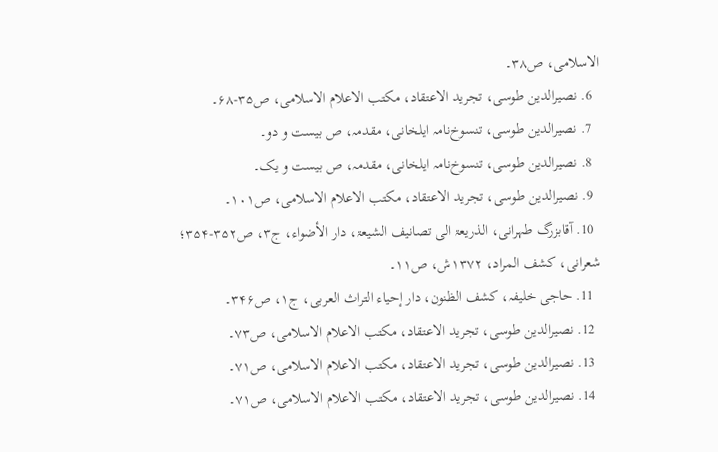الاسلامی، ص۳۸۔
  6. نصیرالدین طوسی، تجرید الاعتقاد، مکتب الاعلام الاسلامی، ص۳۵-۶۸۔
  7. نصیرالدین طوسی، تنسوخ‌نامہ ایلخانی، مقدمہ، ص بیست و دو۔
  8. نصیرالدین طوسی، تنسوخ‌نامہ ایلخانی، مقدمہ، ص بیست و یک۔
  9. نصیرالدین طوسی، تجرید الاعتقاد، مکتب الاعلام الاسلامی، ص۱۰۱۔
  10. آقابزرگ طہرانی، الذریعۃ الی تصانیف الشیعۃ، دار الأضواء، ج۳، ص۳۵۲-۳۵۴؛ شعرانی، کشف المراد، ۱۳۷۲ش، ص۱۱۔
  11. حاجی خلیفہ، کشف الظنون، دار إحیاء التراث العربی، ج۱، ص۳۴۶۔
  12. نصیرالدین طوسی، تجرید الاعتقاد، مکتب الاعلام الاسلامی، ص۷۳۔
  13. نصیرالدین طوسی، تجرید الاعتقاد، مکتب الاعلام الاسلامی، ص۷۱۔
  14. نصیرالدین طوسی، تجرید الاعتقاد، مکتب الاعلام الاسلامی، ص۷۱۔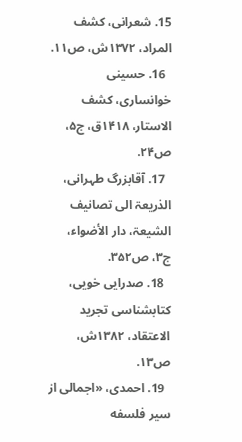15. شعرانی، کشف المراد، ۱۳۷۲ش، ص۱۱.
  16. حسینی خوانساری، کشف الاستار، ۱۴۱۸ق، ج۵، ص۲۴.
  17. آقابزرگ طہرانی، الذریعۃ الی تصانیف الشیعۃ، دار الأضواء، ج۳، ص۳۵۲.
  18. صدرایی خویی، کتابشناسی تجرید الاعتقاد، ۱۳۸۲ش، ص۱۳.
  19. احمدی، «اجمالی از سیر فلسفه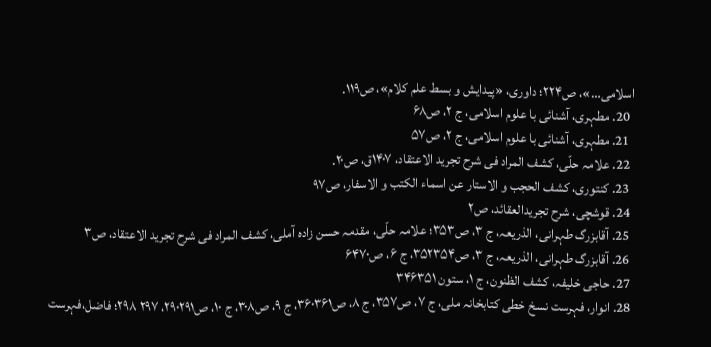اسلامی…»، ص۲۲۴؛ داوری، «پیدایش و بسط علم کلام»، ص۱۱۹.
  20. مطہری، آشنائی با علوم اسلامی، ج ۲، ص۶۸
  21. مطہری، آشنائی با علوم اسلامی، ج ۲، ص۵۷
  22. علامہ حلّی، کشف المراد فی شرح تجرید الاعتقاد، ۱۴۰۷ق، ص۲۰.
  23. کنتوری، کشف الحجب و الاستار عن اسماء الکتب و الاسفار، ص۹۷
  24. قوشچی، شرح تجریدالعقائد، ص۲
  25. آقابزرگ طہرانی، الذریعہ، ج ۳، ص۳۵۳؛ علامہ حلّی، مقدمہ حسن زادہ آملی، کشف المراد فی شرح تجرید الاعتقاد، ص۳
  26. آقابزرگ طہرانی، الذریعہ، ج ۳، ص۳۵۲۳۵۴، ج ۶، ص۶۴۷۰
  27. حاجی خلیفہ، کشف الظنون، ج ۱، ستون ۳۴۶۳۵۱
  28. انوار، فہرست نسخ خطی کتابخانہ ملی، ج ۷، ص۳۵۷، ج ۸، ص۳۶۰۳۶۱، ج ۹، ص۳۰۸، ج ۱۰، ص۲۹۰۲۹۱، ۲۹۷ ۲۹۸؛ فاضل،فہرست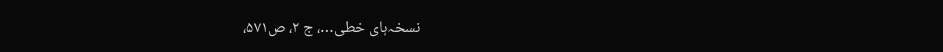نسخہ‌ہای خطی…، ج ۲، ص۵۷۱،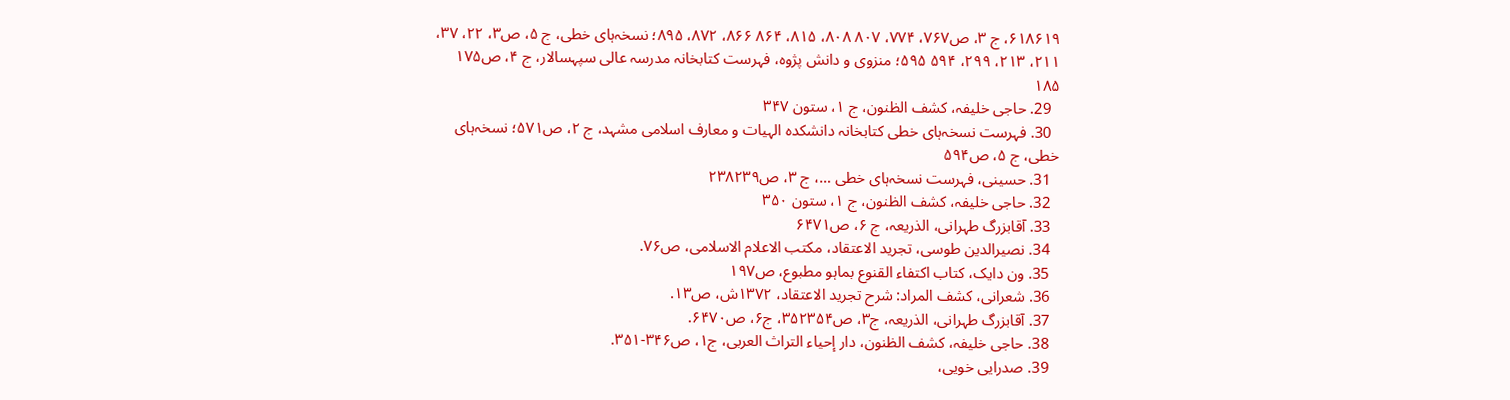۶۱۸۶۱۹، ج ۳، ص۷۶۷، ۷۷۴، ۸۰۷ ۸۰۸، ۸۱۵، ۸۶۴ ۸۶۶، ۸۷۲، ۸۹۵؛ نسخہ‌ہای خطی، ج ۵، ص۳، ۲۲، ۳۷، ۲۱۱، ۲۱۳، ۲۹۹، ۵۹۴ ۵۹۵؛ منزوی و دانش پژوہ، فہرست کتابخانہ مدرسہ عالی سپہسالار، ج ۴، ص۱۷۵ ۱۸۵
  29. حاجی خلیفہ، کشف الظنون، ج ۱، ستون ۳۴۷
  30. فہرست نسخہ‌ہای خطی کتابخانہ دانشکدہ الہیات و معارف اسلامی مشہد، ج ۲، ص۵۷۱؛ نسخہ‌ہای خطی، ج ۵، ص۵۹۴
  31. حسینی، فہرست نسخہ‌ہای خطی …، ج ۳، ص۲۳۸۲۳۹
  32. حاجی خلیفہ، کشف الظنون، ج ۱، ستون ۳۵۰
  33. آقابزرگ طہرانی، الذریعہ، ج ۶، ص۶۴۷۱
  34. نصیرالدین طوسی، تجرید الاعتقاد، مکتب الاعلام الاسلامی، ص۷۶.
  35. ون دایک، کتاب اکتفاء القنوع بماہو مطبوع، ص۱۹۷
  36. شعرانی، کشف المراد: شرح تجرید الاعتقاد، ۱۳۷۲ش، ص۱۳.
  37. آقابزرگ طہرانی، الذریعہ، ج۳، ص۳۵۲۳۵۴، ج۶، ص۶۴۷۰.
  38. حاجی خلیفہ، کشف الظنون، دار إحیاء التراث العربی، ج۱، ص۳۴۶-۳۵۱.
  39. صدرایی خویی،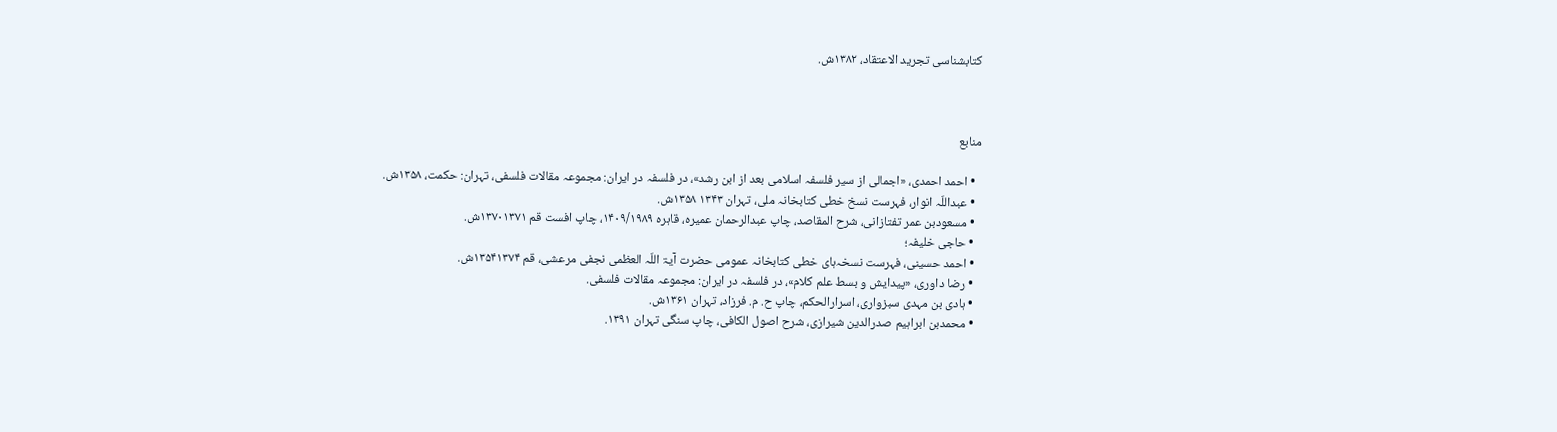کتابشناسی تجرید الاعتقاد، ۱۳۸۲ش.



منابع

  • احمد احمدی، «اجمالی از سیر فلسفہ اسلامی بعد از ابن رشد»، در فلسفہ در ایران: مجموعہ مقالات فلسفی، تہران: حکمت، ۱۳۵۸ش.
  • عبداللّہ انوار، فہرست نسخ خطی کتابخانہ ملی، تہران ۱۳۴۳ ۱۳۵۸ش.
  • مسعودبن عمر تفتازانی، شرح المقاصد، چاپ عبدالرحمان عمیرہ، قاہرہ ۱۴۰۹/۱۹۸۹، چاپ افست قم ۱۳۷۰۱۳۷۱ش.
  • حاجی خلیفہ؛
  • احمد حسینی، فہرست نسخہ‌ہای خطی کتابخانہ عمومی حضرت آیۃ اللّہ العظمی نجفی مرعشی، قم ۱۳۵۴۱۳۷۴ش.
  • رضا داوری، «پیدایش و بسط علم کلام»، در فلسفہ در ایران: مجموعہ مقالات فلسفی.
  • ہادی بن مہدی سبزواری، اسرارالحکم، چاپ ح. م. فرزاد، تہران ۱۳۶۱ش.
  • محمدبن ابراہیم صدرالدین شیرازی، شرح اصول الکافی، چاپ سنگی تہران ۱۳۹۱.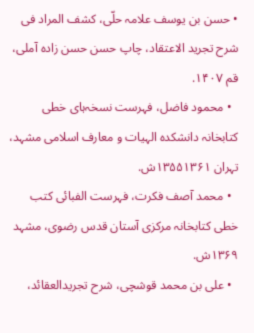• حسن بن یوسف علامہ حلّی، کشف المراد فی شرح تجرید الاعتقاد، چاپ حسن حسن زادہ آملی، قم ۱۴۰۷.
  • محمود فاضل، فہرست نسخہ‌ہای خطی کتابخانہ دانشکدہ الہیات و معارف اسلامی مشہد، تہران ۱۳۵۵۱۳۶۱ش.
  • محمد آصف فکرت، فہرست الفبائی کتب خطی کتابخانہ مرکزی آستان قدس رضوی، مشہد ۱۳۶۹ش.
  • علی بن محمد قوشچی، شرح تجریدالعقائد،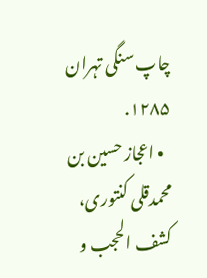چاپ سنگی تہران ۱۲۸۵.
  • اعجاز حسین بن محمدقلی کنتوری، کشف الحجب و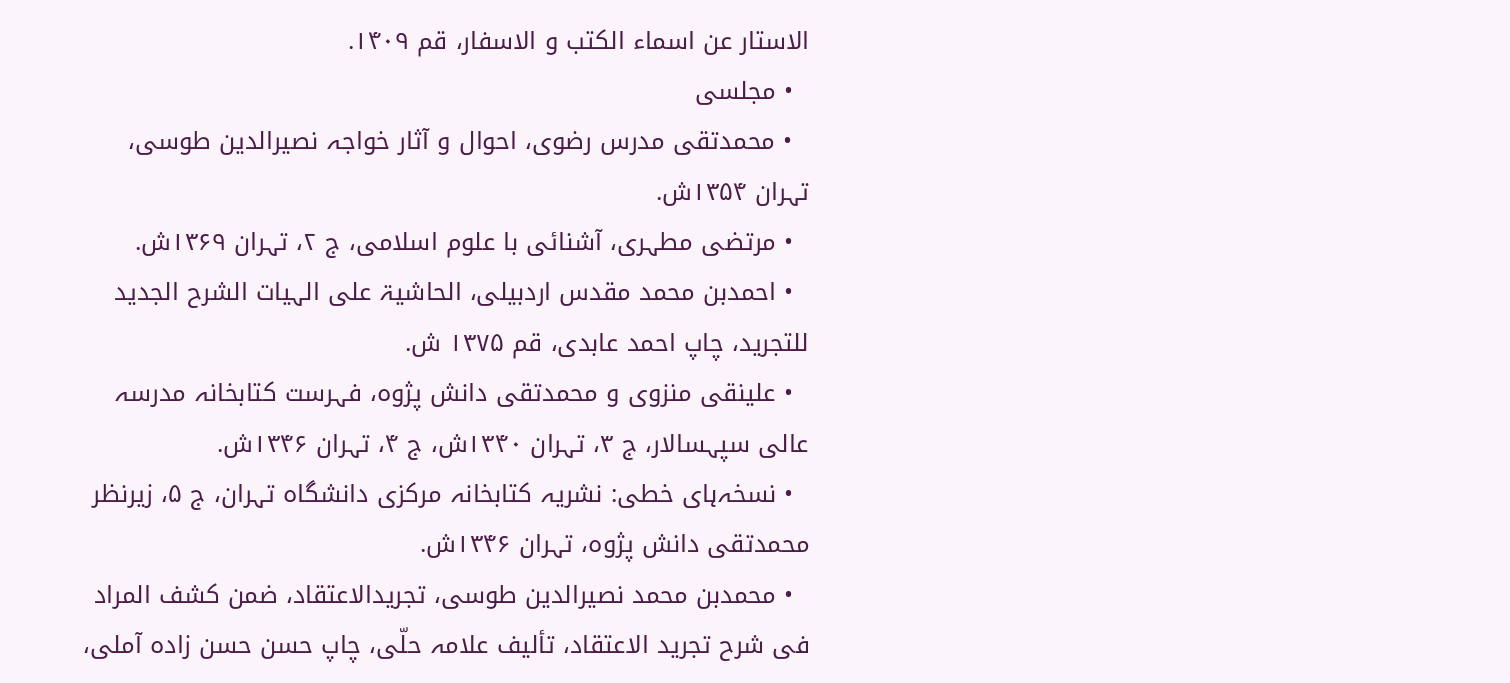الاستار عن اسماء الکتب و الاسفار، قم ۱۴۰۹.
  • مجلسی
  • محمدتقی مدرس رضوی، احوال و آثار خواجہ نصیرالدین طوسی، تہران ۱۳۵۴ش.
  • مرتضی مطہری، آشنائی با علوم اسلامی، ج ۲، تہران ۱۳۶۹ش.
  • احمدبن محمد مقدس اردبیلی، الحاشیۃ علی الہیات الشرح الجدید للتجرید، چاپ احمد عابدی، قم ۱۳۷۵ ش.
  • علینقی منزوی و محمدتقی دانش پژوہ، فہرست کتابخانہ مدرسہ عالی سپہسالار، ج ۳، تہران ۱۳۴۰ش، ج ۴، تہران ۱۳۴۶ش.
  • نسخہ‌ہای خطی: نشریہ کتابخانہ مرکزی دانشگاہ تہران، ج ۵، زیرنظر محمدتقی دانش پژوہ، تہران ۱۳۴۶ش.
  • محمدبن محمد نصیرالدین طوسی، تجریدالاعتقاد، ضمن کشف المراد فی شرح تجرید الاعتقاد، تألیف علامہ حلّی، چاپ حسن حسن زادہ آملی،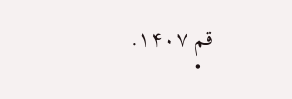قم ۱۴۰۷.
  •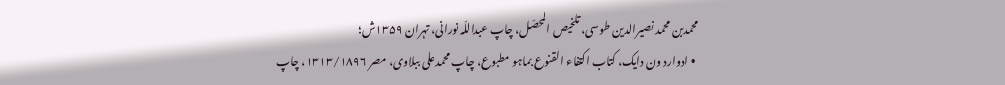محمدبن محمد نصیرالدین طوسی، تلخیص المحصّل، چاپ عبداللّہ نورانی، تہران ۱۳۵۹ش؛
  • ادوارد ون دایک، کتاب اکتفاء القنوع بماہو مطبوع، چاپ محمدعلی ببلاوی، مصر ۱۳۱۳/۱۸۹۶، چاپ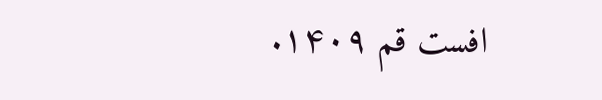افست قم ۱۴۰۹.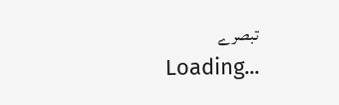تبصرے
Loading...